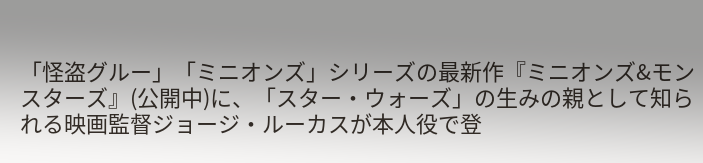「怪盗グルー」「ミニオンズ」シリーズの最新作『ミニオンズ&モンスターズ』(公開中)に、「スター・ウォーズ」の生みの親として知られる映画監督ジョージ・ルーカスが本人役で登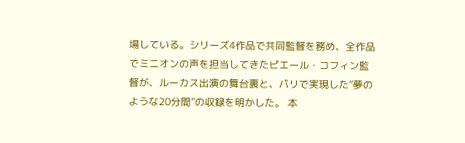場している。シリーズ4作品で共同監督を務め、全作品でミニオンの声を担当してきたピエール・コフィン監督が、ルーカス出演の舞台裏と、パリで実現した“夢のような20分間”の収録を明かした。 本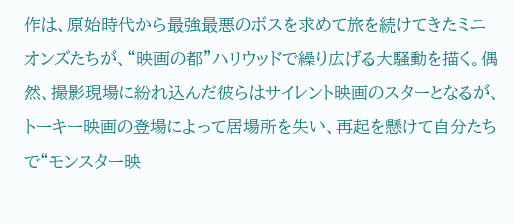作は、原始時代から最強最悪のボスを求めて旅を続けてきたミニオンズたちが、“映画の都”ハリウッドで繰り広げる大騒動を描く。偶然、撮影現場に紛れ込んだ彼らはサイレント映画のスターとなるが、トーキー映画の登場によって居場所を失い、再起を懸けて自分たちで“モンスター映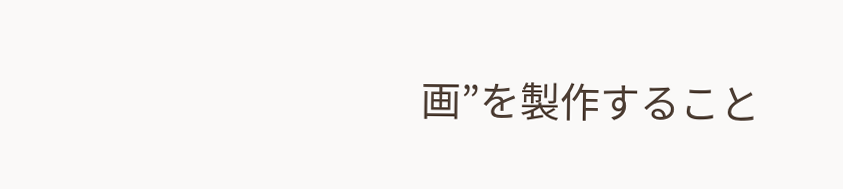画”を製作すること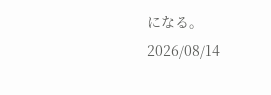になる。
2026/08/14